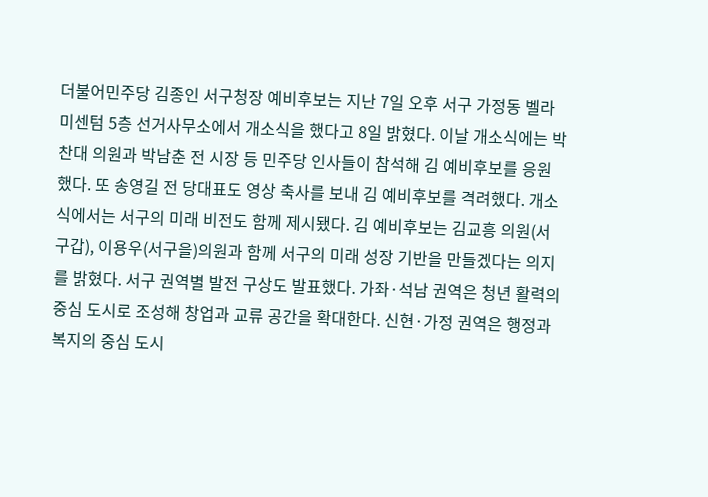더불어민주당 김종인 서구청장 예비후보는 지난 7일 오후 서구 가정동 벨라미센텀 5층 선거사무소에서 개소식을 했다고 8일 밝혔다. 이날 개소식에는 박찬대 의원과 박남춘 전 시장 등 민주당 인사들이 참석해 김 예비후보를 응원했다. 또 송영길 전 당대표도 영상 축사를 보내 김 예비후보를 격려했다. 개소식에서는 서구의 미래 비전도 함께 제시됐다. 김 예비후보는 김교흥 의원(서구갑), 이용우(서구을)의원과 함께 서구의 미래 성장 기반을 만들겠다는 의지를 밝혔다. 서구 권역별 발전 구상도 발표했다. 가좌·석남 권역은 청년 활력의 중심 도시로 조성해 창업과 교류 공간을 확대한다. 신현·가정 권역은 행정과 복지의 중심 도시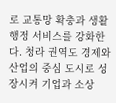로 교통망 확충과 생활 행정 서비스를 강화한다. 청라 권역도 경제와 산업의 중심 도시로 성장시켜 기업과 소상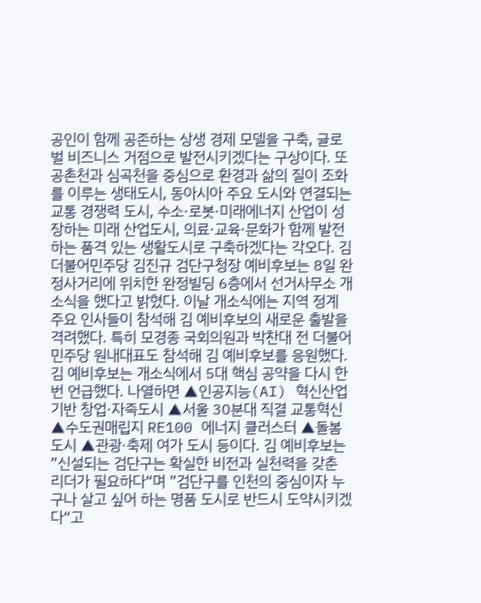공인이 함께 공존하는 상생 경제 모델을 구축, 글로벌 비즈니스 거점으로 발전시키겠다는 구상이다. 또 공촌천과 심곡천을 중심으로 환경과 삶의 질이 조화를 이루는 생태도시, 동아시아 주요 도시와 연결되는 교통 경쟁력 도시, 수소·로봇·미래에너지 산업이 성장하는 미래 산업도시, 의료·교육·문화가 함께 발전하는 품격 있는 생활도시로 구축하겠다는 각오다. 김
더불어민주당 김진규 검단구청장 예비후보는 8일 완정사거리에 위치한 완정빌딩 6층에서 선거사무소 개소식을 했다고 밝혔다. 이날 개소식에는 지역 정계 주요 인사들이 참석해 김 예비후보의 새로운 출발을 격려했다. 특히 모경종 국회의원과 박찬대 전 더불어민주당 원내대표도 참석해 김 예비후보를 응원했다. 김 예비후보는 개소식에서 5대 핵심 공약을 다시 한 번 언급했다. 나열하면 ▲인공지능(AI) 혁신산업 기반 창업·자족도시 ▲서울 30분대 직결 교통혁신 ▲수도권매립지 RE100 에너지 클러스터 ▲돌봄 도시 ▲관광·축제 여가 도시 등이다. 김 예비후보는 ”신설되는 검단구는 확실한 비전과 실천력을 갖춘 리더가 필요하다“며 ”검단구를 인천의 중심이자 누구나 살고 싶어 하는 명품 도시로 반드시 도약시키겠다“고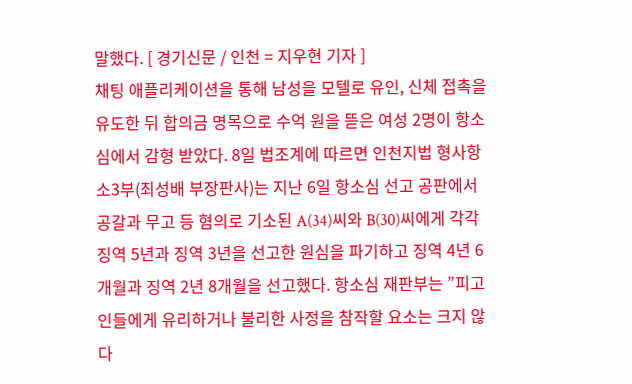말했다. [ 경기신문 / 인천 = 지우현 기자 ]
채팅 애플리케이션을 통해 남성을 모텔로 유인, 신체 접촉을 유도한 뒤 합의금 명목으로 수억 원을 뜯은 여성 2명이 항소심에서 감형 받았다. 8일 법조계에 따르면 인천지법 형사항소3부(최성배 부장판사)는 지난 6일 항소심 선고 공판에서 공갈과 무고 등 혐의로 기소된 A(34)씨와 B(30)씨에게 각각 징역 5년과 징역 3년을 선고한 원심을 파기하고 징역 4년 6개월과 징역 2년 8개월을 선고했다. 항소심 재판부는 ”피고인들에게 유리하거나 불리한 사정을 참작할 요소는 크지 않다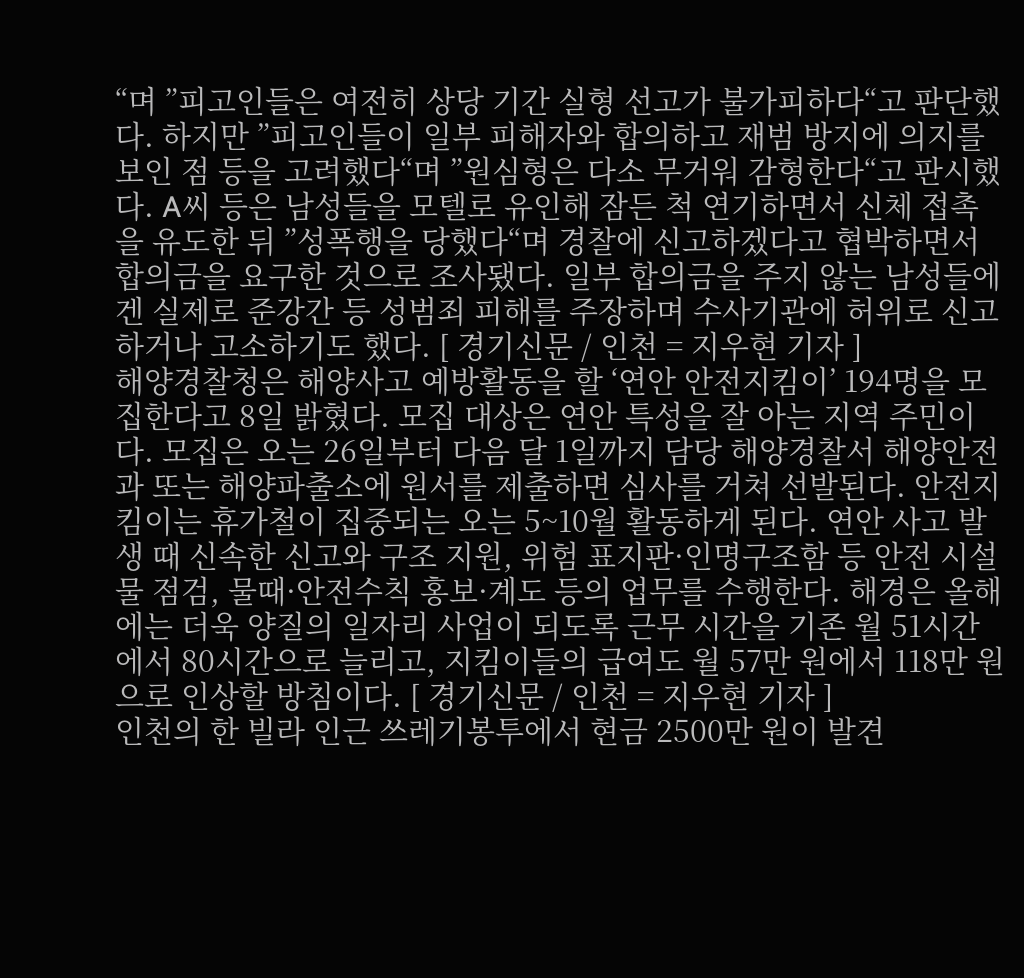“며 ”피고인들은 여전히 상당 기간 실형 선고가 불가피하다“고 판단했다. 하지만 ”피고인들이 일부 피해자와 합의하고 재범 방지에 의지를 보인 점 등을 고려했다“며 ”원심형은 다소 무거워 감형한다“고 판시했다. A씨 등은 남성들을 모텔로 유인해 잠든 척 연기하면서 신체 접촉을 유도한 뒤 ”성폭행을 당했다“며 경찰에 신고하겠다고 협박하면서 합의금을 요구한 것으로 조사됐다. 일부 합의금을 주지 않는 남성들에겐 실제로 준강간 등 성범죄 피해를 주장하며 수사기관에 허위로 신고하거나 고소하기도 했다. [ 경기신문 / 인천 = 지우현 기자 ]
해양경찰청은 해양사고 예방활동을 할 ‘연안 안전지킴이’ 194명을 모집한다고 8일 밝혔다. 모집 대상은 연안 특성을 잘 아는 지역 주민이다. 모집은 오는 26일부터 다음 달 1일까지 담당 해양경찰서 해양안전과 또는 해양파출소에 원서를 제출하면 심사를 거쳐 선발된다. 안전지킴이는 휴가철이 집중되는 오는 5~10월 활동하게 된다. 연안 사고 발생 때 신속한 신고와 구조 지원, 위험 표지판·인명구조함 등 안전 시설물 점검, 물때·안전수칙 홍보·계도 등의 업무를 수행한다. 해경은 올해에는 더욱 양질의 일자리 사업이 되도록 근무 시간을 기존 월 51시간에서 80시간으로 늘리고, 지킴이들의 급여도 월 57만 원에서 118만 원으로 인상할 방침이다. [ 경기신문 / 인천 = 지우현 기자 ]
인천의 한 빌라 인근 쓰레기봉투에서 현금 2500만 원이 발견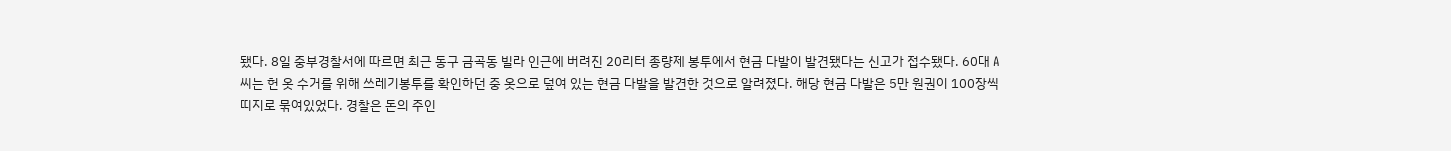됐다. 8일 중부경찰서에 따르면 최근 동구 금곡동 빌라 인근에 버려진 20리터 종량제 봉투에서 현금 다발이 발견됐다는 신고가 접수됐다. 60대 A씨는 헌 옷 수거를 위해 쓰레기봉투를 확인하던 중 옷으로 덮여 있는 현금 다발을 발견한 것으로 알려졌다. 해당 현금 다발은 5만 원권이 100장씩 띠지로 묶여있었다. 경찰은 돈의 주인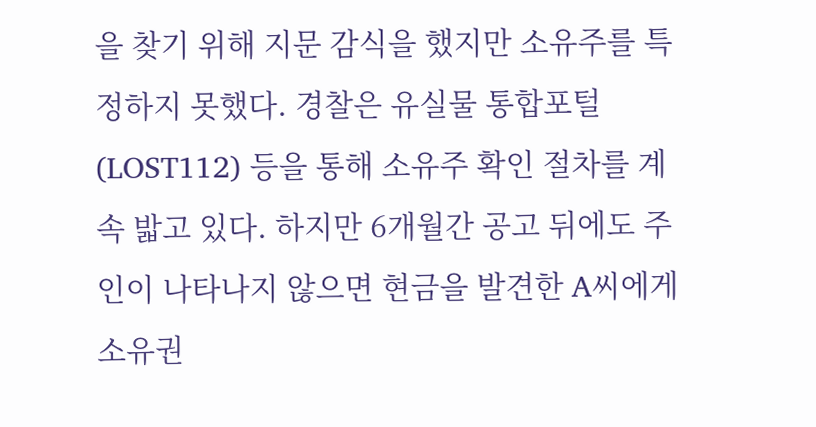을 찾기 위해 지문 감식을 했지만 소유주를 특정하지 못했다. 경찰은 유실물 통합포털(LOST112) 등을 통해 소유주 확인 절차를 계속 밟고 있다. 하지만 6개월간 공고 뒤에도 주인이 나타나지 않으면 현금을 발견한 A씨에게 소유권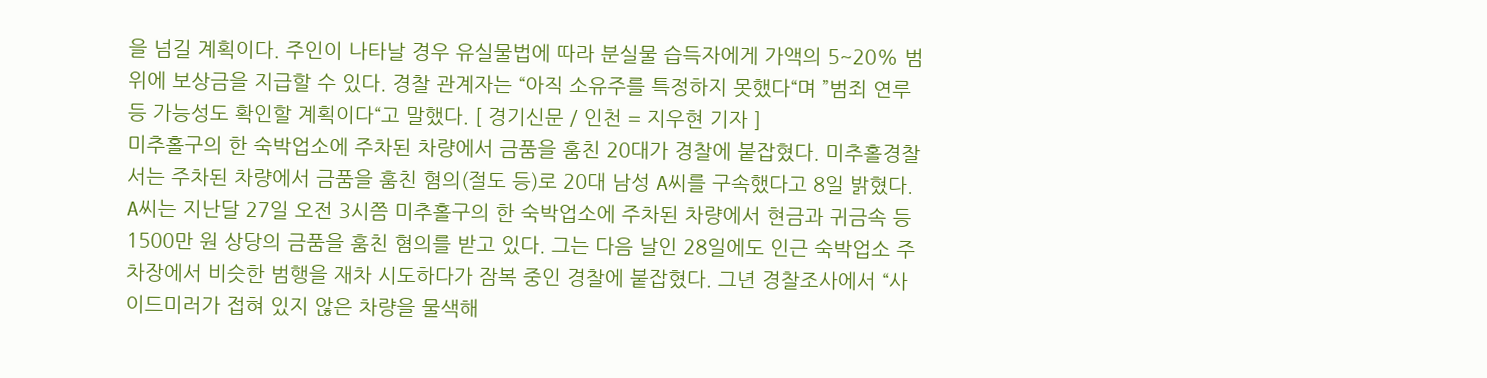을 넘길 계획이다. 주인이 나타날 경우 유실물법에 따라 분실물 습득자에게 가액의 5~20% 범위에 보상금을 지급할 수 있다. 경찰 관계자는 “아직 소유주를 특정하지 못했다“며 ”범죄 연루 등 가능성도 확인할 계획이다“고 말했다. [ 경기신문 / 인천 = 지우현 기자 ]
미추홀구의 한 숙박업소에 주차된 차량에서 금품을 훔친 20대가 경찰에 붙잡혔다. 미추홀경찰서는 주차된 차량에서 금품을 훔친 혐의(절도 등)로 20대 남성 A씨를 구속했다고 8일 밝혔다. A씨는 지난달 27일 오전 3시쯤 미추홀구의 한 숙박업소에 주차된 차량에서 현금과 귀금속 등 1500만 원 상당의 금품을 훔친 혐의를 받고 있다. 그는 다음 날인 28일에도 인근 숙박업소 주차장에서 비슷한 범행을 재차 시도하다가 잠복 중인 경찰에 붙잡혔다. 그년 경찰조사에서 “사이드미러가 접혀 있지 않은 차량을 물색해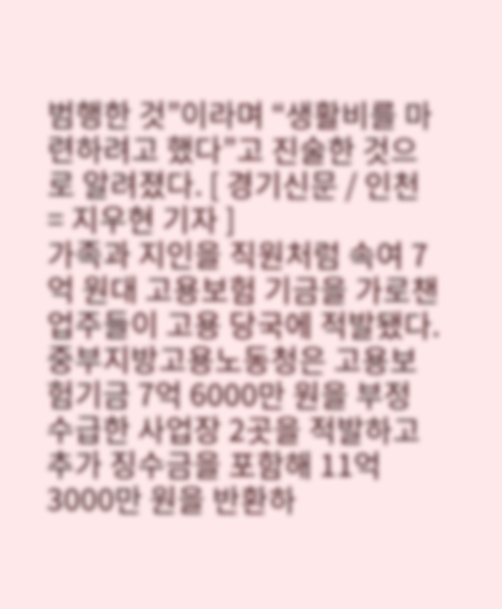범행한 것”이라며 “생활비를 마련하려고 했다”고 진술한 것으로 알려졌다. [ 경기신문 / 인천 = 지우현 기자 ]
가족과 지인을 직원처럼 속여 7억 원대 고용보험 기금을 가로챈 업주들이 고용 당국에 적발됐다. 중부지방고용노동청은 고용보험기금 7억 6000만 원을 부정 수급한 사업장 2곳을 적발하고 추가 징수금을 포함해 11억 3000만 원을 반환하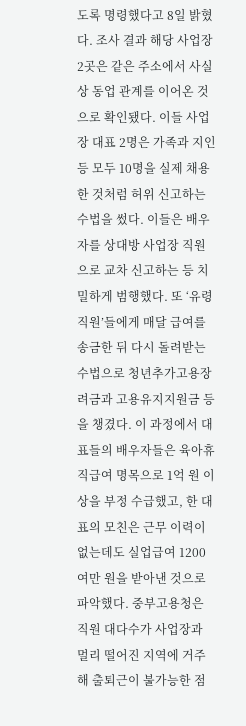도록 명령했다고 8일 밝혔다. 조사 결과 해당 사업장 2곳은 같은 주소에서 사실상 동업 관계를 이어온 것으로 확인됐다. 이들 사업장 대표 2명은 가족과 지인 등 모두 10명을 실제 채용한 것처럼 허위 신고하는 수법을 썼다. 이들은 배우자를 상대방 사업장 직원으로 교차 신고하는 등 치밀하게 범행했다. 또 ‘유령 직원’들에게 매달 급여를 송금한 뒤 다시 돌려받는 수법으로 청년추가고용장려금과 고용유지지원금 등을 챙겼다. 이 과정에서 대표들의 배우자들은 육아휴직급여 명목으로 1억 원 이상을 부정 수급했고, 한 대표의 모친은 근무 이력이 없는데도 실업급여 1200여만 원을 받아낸 것으로 파악했다. 중부고용청은 직원 대다수가 사업장과 멀리 떨어진 지역에 거주해 출퇴근이 불가능한 점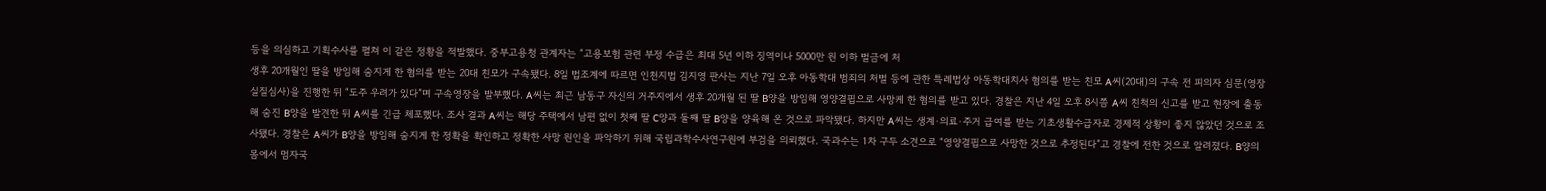등을 의심하고 기획수사를 펼쳐 이 같은 정황을 적발했다. 중부고용청 관계자는 “고용보험 관련 부정 수급은 최대 5년 이하 징역이나 5000만 원 이하 벌금에 처
생후 20개월인 딸을 방임해 숨지게 한 혐의를 받는 20대 친모가 구속됐다. 8일 법조계에 따르면 인천지법 김지영 판사는 지난 7일 오후 아동학대 범죄의 처벌 등에 관한 특례법상 아동학대치사 혐의를 받는 친모 A씨(20대)의 구속 전 피의자 심문(영장실질심사)을 진행한 뒤 “도주 우려가 있다”며 구속영장을 발부했다. A씨는 최근 남동구 자신의 거주지에서 생후 20개월 된 딸 B양을 방임해 영양결핍으로 사망케 한 혐의를 받고 있다. 경찰은 지난 4일 오후 8시쯤 A씨 친척의 신고를 받고 현장에 출동해 숨진 B양을 발견한 뒤 A씨를 긴급 체포했다. 조사 결과 A씨는 해당 주택에서 남편 없이 첫째 딸 C양과 둘째 딸 B양을 양육해 온 것으로 파악됐다. 하지만 A씨는 생계·의료·주거 급여를 받는 기초생활수급자로 경제적 상황이 좋지 않았던 것으로 조사됐다. 경찰은 A씨가 B양을 방임해 숨지게 한 정확을 확인하고 정확한 사망 원인을 파악하기 위해 국립과학수사연구원에 부검을 의뢰했다. 국과수는 1차 구두 소견으로 “영양결핍으로 사망한 것으로 추정된다”고 경찰에 전한 것으로 알려졌다. B양의 몸에서 멈자국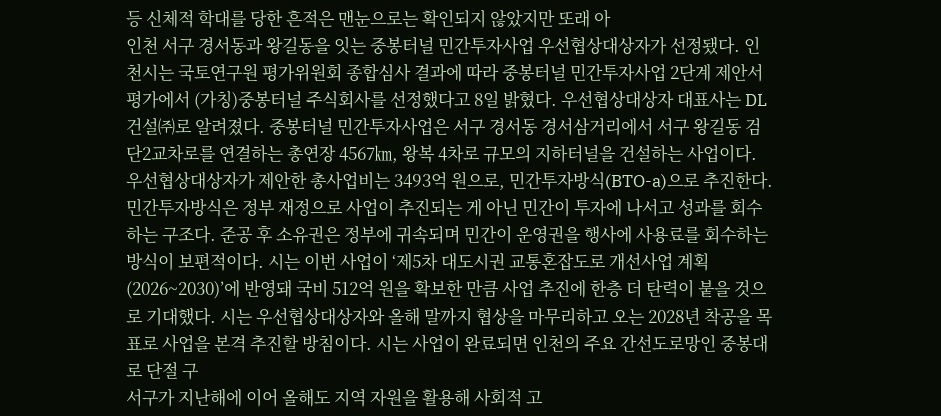등 신체적 학대를 당한 흔적은 맨눈으로는 확인되지 않았지만 또래 아
인천 서구 경서동과 왕길동을 잇는 중봉터널 민간투자사업 우선협상대상자가 선정됐다. 인천시는 국토연구원 평가위원회 종합심사 결과에 따라 중봉터널 민간투자사업 2단계 제안서 평가에서 (가칭)중봉터널 주식회사를 선정했다고 8일 밝혔다. 우선협상대상자 대표사는 DL건설㈜로 알려졌다. 중봉터널 민간투자사업은 서구 경서동 경서삼거리에서 서구 왕길동 검단2교차로를 연결하는 총연장 4567㎞, 왕복 4차로 규모의 지하터널을 건설하는 사업이다. 우선협상대상자가 제안한 총사업비는 3493억 원으로, 민간투자방식(BTO-a)으로 추진한다. 민간투자방식은 정부 재정으로 사업이 추진되는 게 아닌 민간이 투자에 나서고 성과를 회수하는 구조다. 준공 후 소유권은 정부에 귀속되며 민간이 운영권을 행사에 사용료를 회수하는 방식이 보편적이다. 시는 이번 사업이 ‘제5차 대도시권 교통혼잡도로 개선사업 계획(2026~2030)’에 반영돼 국비 512억 원을 확보한 만큼 사업 추진에 한층 더 탄력이 붙을 것으로 기대했다. 시는 우선협상대상자와 올해 말까지 협상을 마무리하고 오는 2028년 착공을 목표로 사업을 본격 추진할 방침이다. 시는 사업이 완료되면 인천의 주요 간선도로망인 중봉대로 단절 구
서구가 지난해에 이어 올해도 지역 자원을 활용해 사회적 고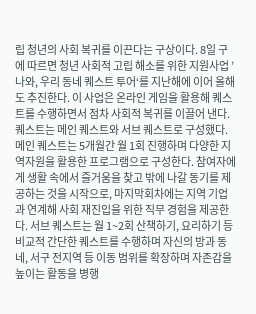립 청년의 사회 복귀를 이끈다는 구상이다. 8일 구에 따르면 청년 사회적 고립 해소를 위한 지원사업 ’나와, 우리 동네 퀘스트 투어‘를 지난해에 이어 올해도 추진한다. 이 사업은 온라인 게임을 활용해 퀘스트를 수행하면서 점차 사회적 복귀를 이끌어 낸다. 퀘스트는 메인 퀘스트와 서브 퀘스트로 구성했다. 메인 퀘스트는 5개월간 월 1회 진행하며 다양한 지역자원을 활용한 프로그램으로 구성한다. 참여자에게 생활 속에서 즐거움을 찾고 밖에 나갈 동기를 제공하는 것을 시작으로, 마지막회차에는 지역 기업과 연계해 사회 재진입을 위한 직무 경험을 제공한다. 서브 퀘스트는 월 1~2회 산책하기, 요리하기 등 비교적 간단한 퀘스트를 수행하며 자신의 방과 동네, 서구 전지역 등 이동 범위를 확장하며 자존감을 높이는 활동을 병행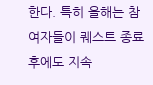한다. 특히 올해는 참여자들이 퀘스트 종료 후에도 지속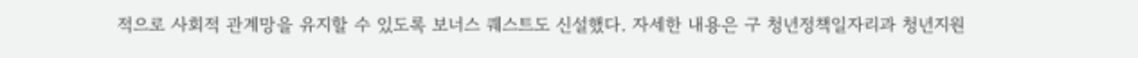적으로 사회적 관계망을 유지할 수 있도록 보너스 퀘스트도 신설했다. 자세한 내용은 구 청년정책일자리과 청년지원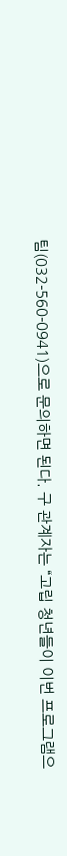팀(032-560-0941)으로 문의하면 된다. 구 관계자는 “고립 청년들이 이번 프로그램으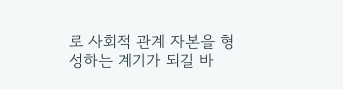로 사회적 관계 자본을 형성하는 계기가 되길 바